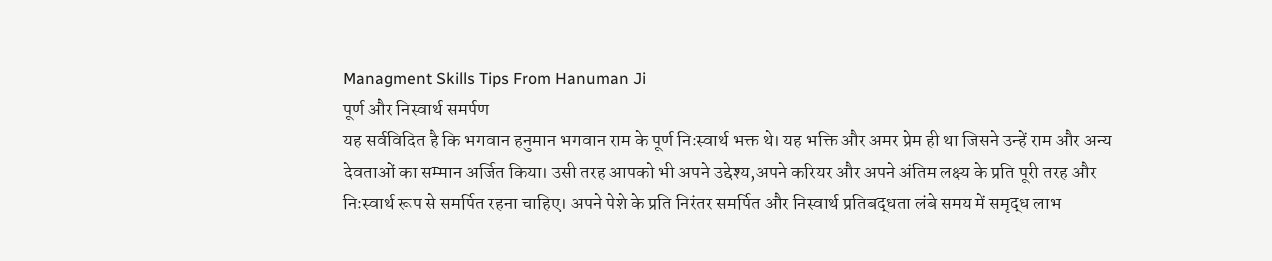Managment Skills Tips From Hanuman Ji
पूर्ण और निस्वार्थ समर्पण
यह सर्वविदित है कि भगवान हनुमान भगवान राम के पूर्ण निःस्वार्थ भक्त थे। यह भक्ति और अमर प्रेम ही था जिसने उन्हें राम और अन्य देवताओं का सम्मान अर्जित किया। उसी तरह आपको भी अपने उद्देश्य,अपने करियर और अपने अंतिम लक्ष्य के प्रति पूरी तरह और निःस्वार्थ रूप से समर्पित रहना चाहिए। अपने पेशे के प्रति निरंतर समर्पित और निस्वार्थ प्रतिबद्धता लंबे समय में समृद्ध लाभ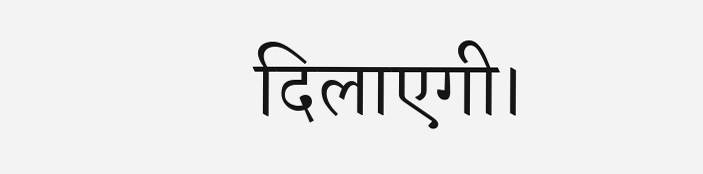दिलाएगी।